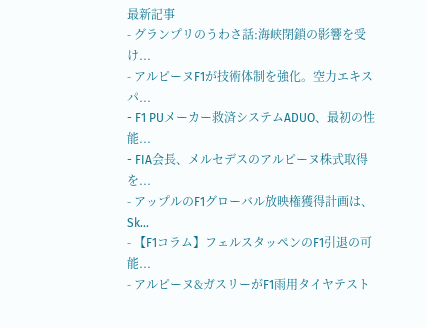最新記事
- グランプリのうわさ話:海峡閉鎖の影響を受け...
- アルピーヌF1が技術体制を強化。空力エキスパ...
- F1 PUメーカー救済システムADUO、最初の性能...
- FIA会長、メルセデスのアルピーヌ株式取得を...
- アップルのF1グローバル放映権獲得計画は、Sk...
- 【F1コラム】フェルスタッペンのF1引退の可能...
- アルピーヌ&ガスリーがF1雨用タイヤテスト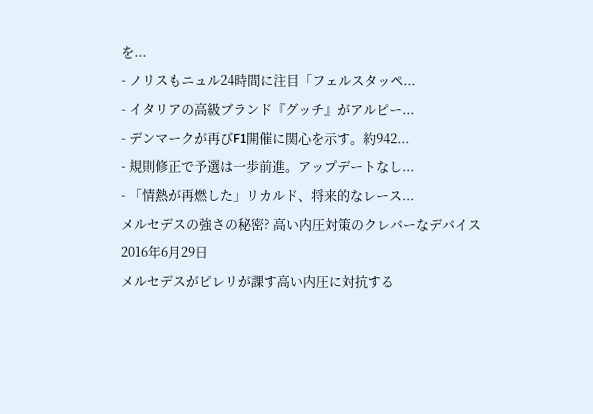を...
- ノリスもニュル24時間に注目「フェルスタッペ...
- イタリアの高級ブランド『グッチ』がアルピー...
- デンマークが再びF1開催に関心を示す。約942...
- 規則修正で予選は一歩前進。アップデートなし...
- 「情熱が再燃した」リカルド、将来的なレース...
メルセデスの強さの秘密? 高い内圧対策のクレバーなデバイス
2016年6月29日
メルセデスがピレリが課す高い内圧に対抗する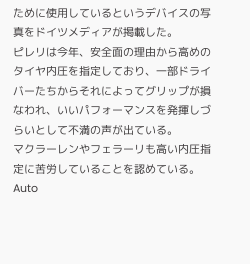ために使用しているというデバイスの写真をドイツメディアが掲載した。
ピレリは今年、安全面の理由から高めのタイヤ内圧を指定しており、一部ドライバーたちからそれによってグリップが損なわれ、いいパフォーマンスを発揮しづらいとして不満の声が出ている。
マクラーレンやフェラーリも高い内圧指定に苦労していることを認めている。
Auto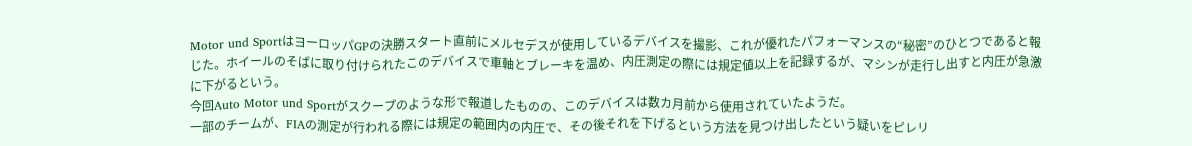Motor und SportはヨーロッパGPの決勝スタート直前にメルセデスが使用しているデバイスを撮影、これが優れたパフォーマンスの“秘密”のひとつであると報じた。ホイールのそばに取り付けられたこのデバイスで車軸とブレーキを温め、内圧測定の際には規定値以上を記録するが、マシンが走行し出すと内圧が急激に下がるという。
今回Auto Motor und Sportがスクープのような形で報道したものの、このデバイスは数カ月前から使用されていたようだ。
一部のチームが、FIAの測定が行われる際には規定の範囲内の内圧で、その後それを下げるという方法を見つけ出したという疑いをピレリ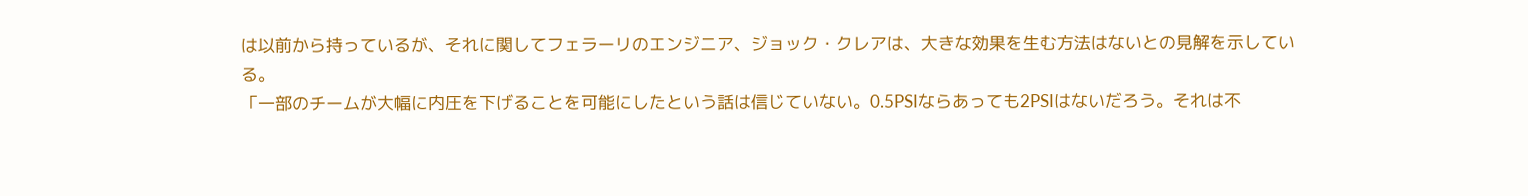は以前から持っているが、それに関してフェラーリのエンジニア、ジョック・クレアは、大きな効果を生む方法はないとの見解を示している。
「一部のチームが大幅に内圧を下げることを可能にしたという話は信じていない。0.5PSIならあっても2PSIはないだろう。それは不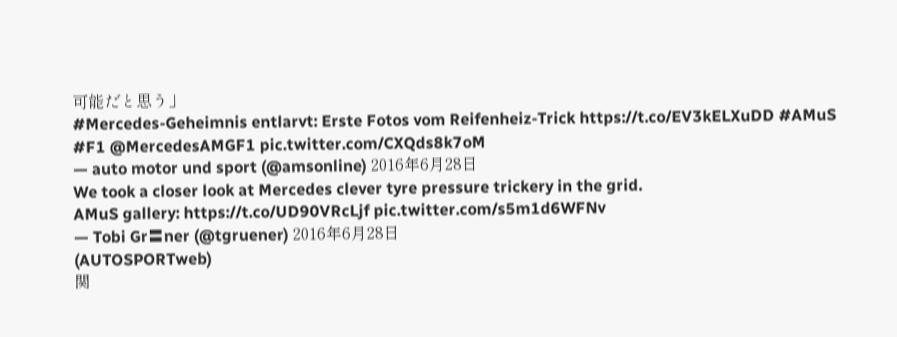可能だと思う」
#Mercedes-Geheimnis entlarvt: Erste Fotos vom Reifenheiz-Trick https://t.co/EV3kELXuDD #AMuS #F1 @MercedesAMGF1 pic.twitter.com/CXQds8k7oM
— auto motor und sport (@amsonline) 2016年6月28日
We took a closer look at Mercedes clever tyre pressure trickery in the grid.
AMuS gallery: https://t.co/UD90VRcLjf pic.twitter.com/s5m1d6WFNv
— Tobi Gr〓ner (@tgruener) 2016年6月28日
(AUTOSPORTweb)
関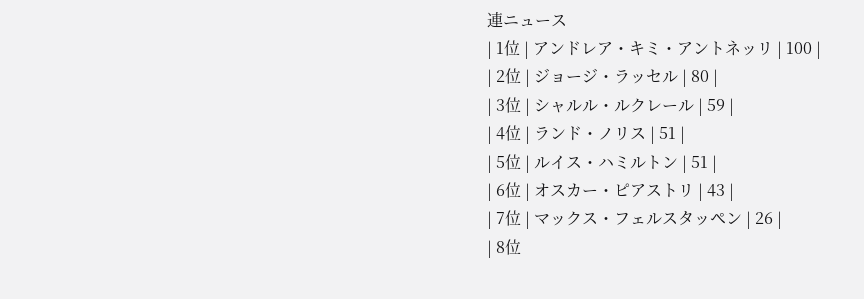連ニュース
| 1位 | アンドレア・キミ・アントネッリ | 100 |
| 2位 | ジョージ・ラッセル | 80 |
| 3位 | シャルル・ルクレール | 59 |
| 4位 | ランド・ノリス | 51 |
| 5位 | ルイス・ハミルトン | 51 |
| 6位 | オスカー・ピアストリ | 43 |
| 7位 | マックス・フェルスタッペン | 26 |
| 8位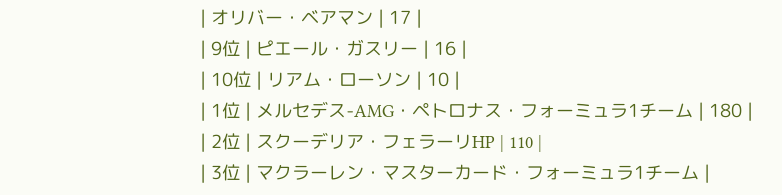| オリバー・ベアマン | 17 |
| 9位 | ピエール・ガスリー | 16 |
| 10位 | リアム・ローソン | 10 |
| 1位 | メルセデス-AMG・ペトロナス・フォーミュラ1チーム | 180 |
| 2位 | スクーデリア・フェラーリHP | 110 |
| 3位 | マクラーレン・マスターカード・フォーミュラ1チーム |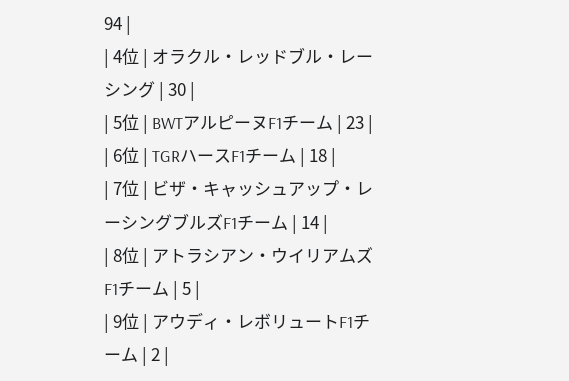94 |
| 4位 | オラクル・レッドブル・レーシング | 30 |
| 5位 | BWTアルピーヌF1チーム | 23 |
| 6位 | TGRハースF1チーム | 18 |
| 7位 | ビザ・キャッシュアップ・レーシングブルズF1チーム | 14 |
| 8位 | アトラシアン・ウイリアムズF1チーム | 5 |
| 9位 | アウディ・レボリュートF1チーム | 2 |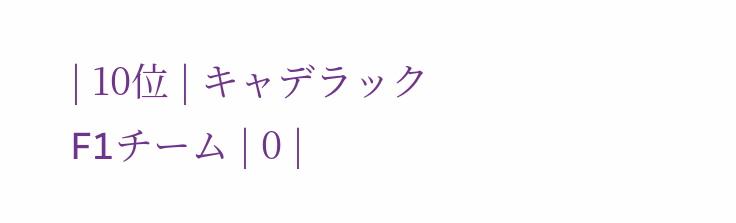| 10位 | キャデラックF1チーム | 0 |